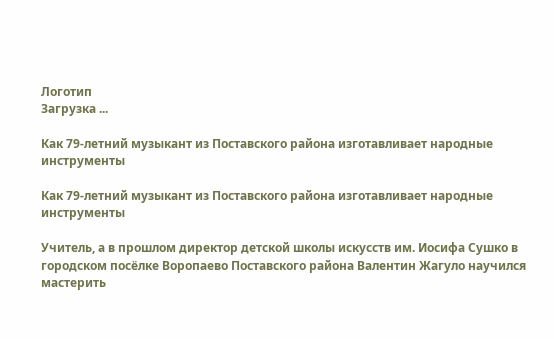Логотип
Загрузка ...

Как 79-летний музыкант из Поставского района изготавливает народные инструменты

Как 79-летний музыкант из Поставского района изготавливает народные инструменты

Учитель, а в прошлом директор детской школы искусств им. Иосифа Сушко в городском посёлке Воропаево Поставского района Валентин Жагуло научился мастерить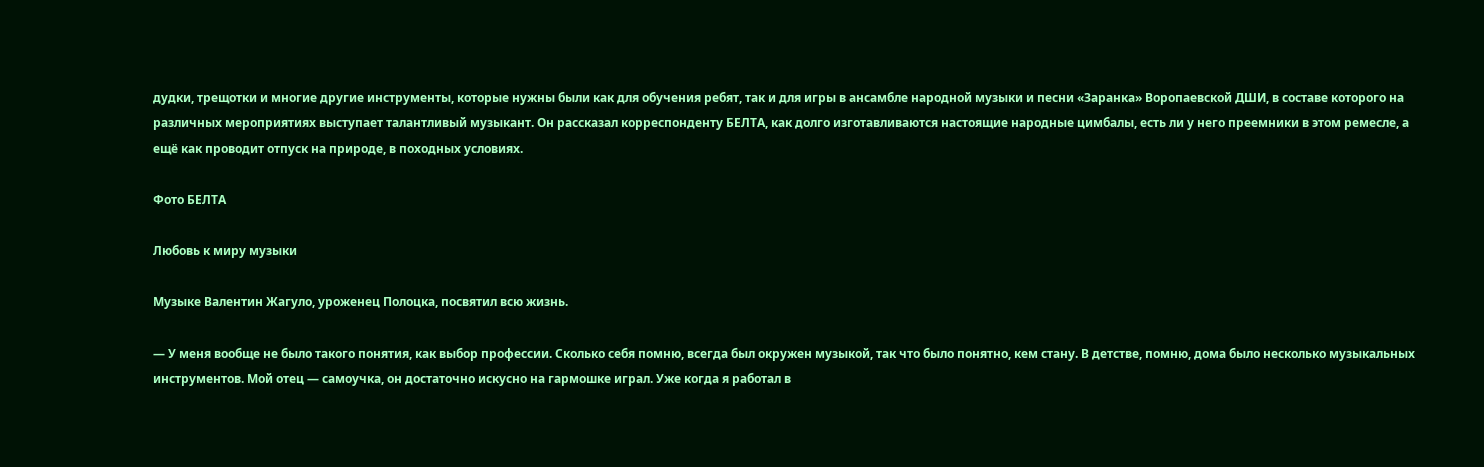дудки, трещотки и многие другие инструменты, которые нужны были как для обучения ребят, так и для игры в ансамбле народной музыки и песни «Заранка» Воропаевской ДШИ, в составе которого на различных мероприятиях выступает талантливый музыкант. Он рассказал корреспонденту БЕЛТА, как долго изготавливаются настоящие народные цимбалы, есть ли у него преемники в этом ремесле, а ещё как проводит отпуск на природе, в походных условиях.

Фото БЕЛТА

Любовь к миру музыки

Музыке Валентин Жагуло, уроженец Полоцка, посвятил всю жизнь.

— У меня вообще не было такого понятия, как выбор профессии. Сколько себя помню, всегда был окружен музыкой, так что было понятно, кем стану. В детстве, помню, дома было несколько музыкальных инструментов. Мой отец — самоучка, он достаточно искусно на гармошке играл. Уже когда я работал в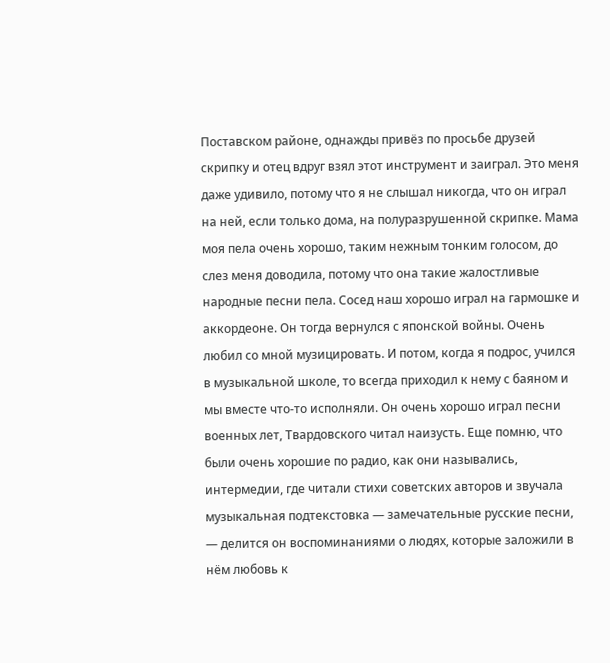Поставском районе, однажды привёз по просьбе друзей скрипку и отец вдруг взял этот инструмент и заиграл. Это меня даже удивило, потому что я не слышал никогда, что он играл на ней, если только дома, на полуразрушенной скрипке. Мама моя пела очень хорошо, таким нежным тонким голосом, до слез меня доводила, потому что она такие жалостливые народные песни пела. Сосед наш хорошо играл на гармошке и аккордеоне. Он тогда вернулся с японской войны. Очень любил со мной музицировать. И потом, когда я подрос, учился в музыкальной школе, то всегда приходил к нему с баяном и мы вместе что-то исполняли. Он очень хорошо играл песни военных лет, Твардовского читал наизусть. Еще помню, что были очень хорошие по радио, как они назывались, интермедии, где читали стихи советских авторов и звучала музыкальная подтекстовка — замечательные русские песни, — делится он воспоминаниями о людях, которые заложили в нём любовь к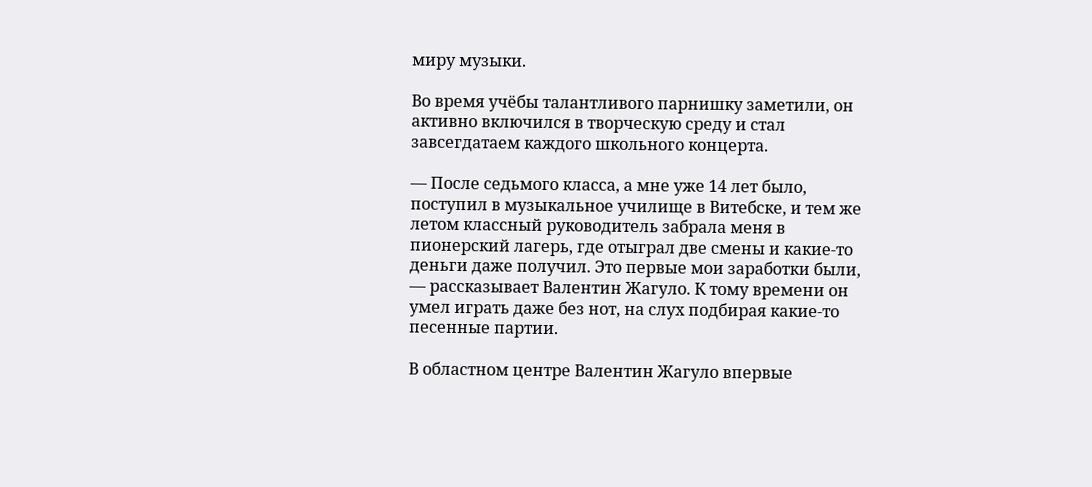миру музыки.

Во время учёбы талантливого парнишку заметили, он активно включился в творческую среду и стал завсегдатаем каждого школьного концерта.

— После седьмого класса, а мне уже 14 лет было, поступил в музыкальное училище в Витебске, и тем же летом классный руководитель забрала меня в пионерский лагерь, где отыграл две смены и какие-то деньги даже получил. Это первые мои заработки были, — рассказывает Валентин Жагуло. К тому времени он умел играть даже без нот, на слух подбирая какие-то песенные партии.

В областном центре Валентин Жагуло впервые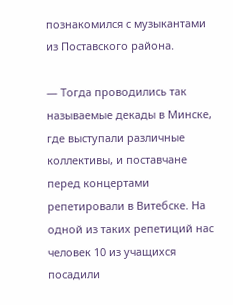познакомился с музыкантами из Поставского района.

— Тогда проводились так называемые декады в Минске, где выступали различные коллективы, и поставчане перед концертами репетировали в Витебске. На одной из таких репетиций нас человек 10 из учащихся посадили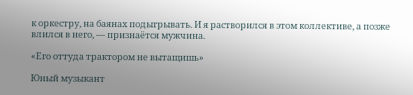к оркестру, на баянах подыгрывать. И я растворился в этом коллективе, а позже влился в него, — признаётся мужчина.

«Его оттуда трактором не вытащишь»

Юный музыкант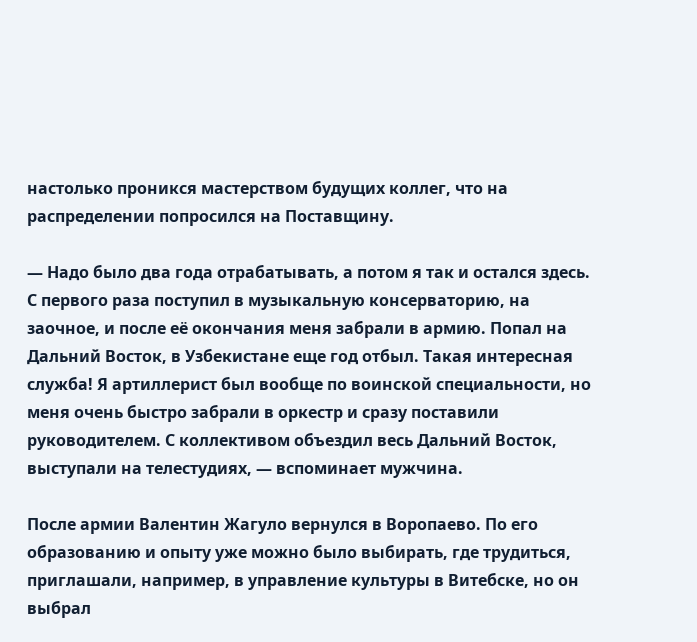настолько проникся мастерством будущих коллег, что на распределении попросился на Поставщину.

— Надо было два года отрабатывать, а потом я так и остался здесь. С первого раза поступил в музыкальную консерваторию, на заочное, и после её окончания меня забрали в армию. Попал на Дальний Восток, в Узбекистане еще год отбыл. Такая интересная служба! Я артиллерист был вообще по воинской специальности, но меня очень быстро забрали в оркестр и сразу поставили руководителем. С коллективом объездил весь Дальний Восток, выступали на телестудиях, — вспоминает мужчина.

После армии Валентин Жагуло вернулся в Воропаево. По его образованию и опыту уже можно было выбирать, где трудиться, приглашали, например, в управление культуры в Витебске, но он выбрал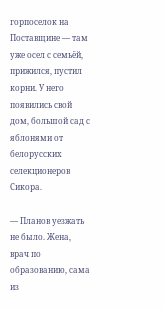горпоселок на Поставщине — там уже осел с семьёй, прижился, пустил корни. У него появились свой дом, большой сад с яблонями от белорусских селекционеров Сикора.

— Планов уезжать не было. Жена, врач по образованию, сама из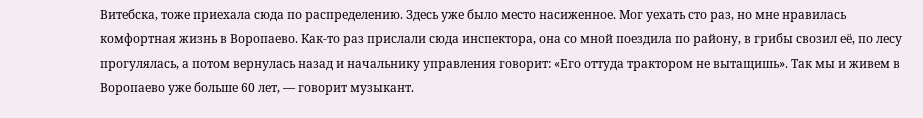Витебска, тоже приехала сюда по распределению. Здесь уже было место насиженное. Мог уехать сто раз, но мне нравилась комфортная жизнь в Воропаево. Как-то раз прислали сюда инспектора, она со мной поездила по району, в грибы свозил её, по лесу прогулялась, а потом вернулась назад и начальнику управления говорит: «Его оттуда трактором не вытащишь». Так мы и живем в Воропаево уже больше 60 лет, — говорит музыкант.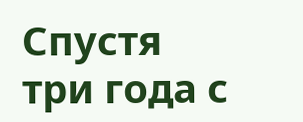Спустя три года с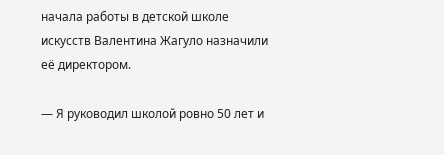начала работы в детской школе искусств Валентина Жагуло назначили её директором.

— Я руководил школой ровно 50 лет и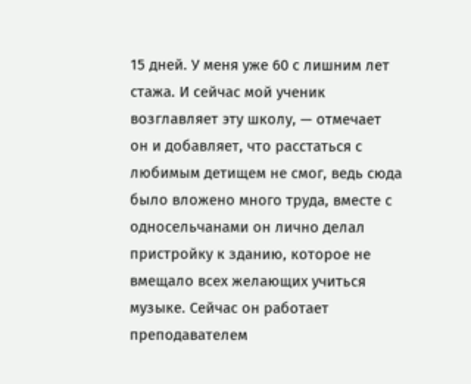15 дней. У меня уже 60 с лишним лет стажа. И сейчас мой ученик возглавляет эту школу, — отмечает он и добавляет, что расстаться с любимым детищем не смог, ведь сюда было вложено много труда, вместе с односельчанами он лично делал пристройку к зданию, которое не вмещало всех желающих учиться музыке. Сейчас он работает преподавателем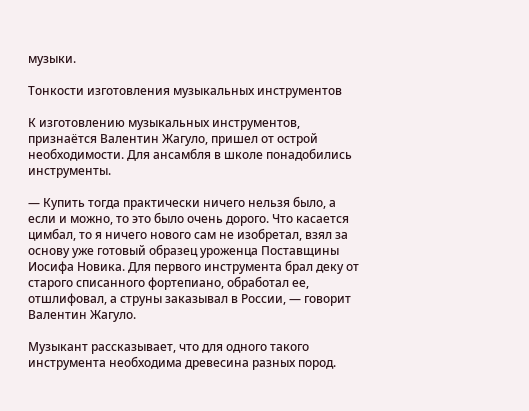музыки.

Тонкости изготовления музыкальных инструментов

К изготовлению музыкальных инструментов, признаётся Валентин Жагуло, пришел от острой необходимости. Для ансамбля в школе понадобились инструменты.

— Купить тогда практически ничего нельзя было, а если и можно, то это было очень дорого. Что касается цимбал, то я ничего нового сам не изобретал, взял за основу уже готовый образец уроженца Поставщины Иосифа Новика. Для первого инструмента брал деку от старого списанного фортепиано, обработал ее, отшлифовал, а струны заказывал в России, — говорит Валентин Жагуло.

Музыкант рассказывает, что для одного такого инструмента необходима древесина разных пород.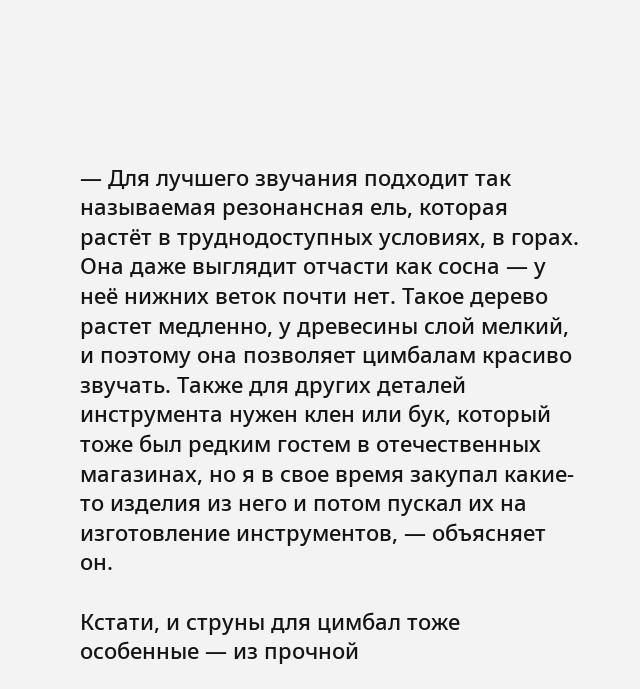— Для лучшего звучания подходит так называемая резонансная ель, которая растёт в труднодоступных условиях, в горах. Она даже выглядит отчасти как сосна — у неё нижних веток почти нет. Такое дерево растет медленно, у древесины слой мелкий, и поэтому она позволяет цимбалам красиво звучать. Также для других деталей инструмента нужен клен или бук, который тоже был редким гостем в отечественных магазинах, но я в свое время закупал какие-то изделия из него и потом пускал их на изготовление инструментов, — объясняет он.

Кстати, и струны для цимбал тоже особенные — из прочной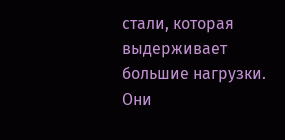стали, которая выдерживает большие нагрузки. Они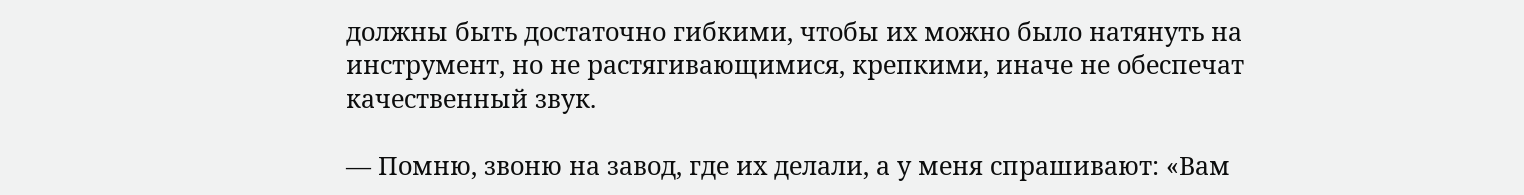должны быть достаточно гибкими, чтобы их можно было натянуть на инструмент, но не растягивающимися, крепкими, иначе не обеспечат качественный звук.

— Помню, звоню на завод, где их делали, а у меня спрашивают: «Вам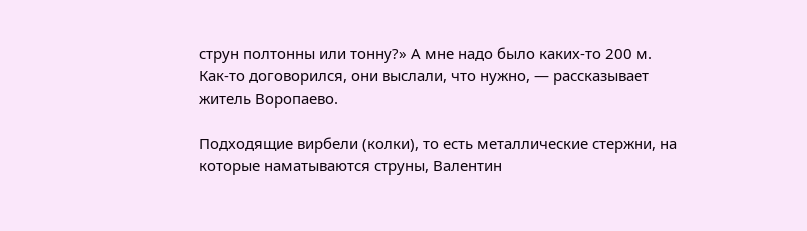струн полтонны или тонну?» А мне надо было каких-то 200 м. Как-то договорился, они выслали, что нужно, — рассказывает житель Воропаево.

Подходящие вирбели (колки), то есть металлические стержни, на которые наматываются струны, Валентин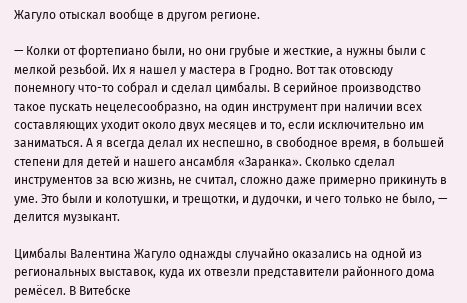Жагуло отыскал вообще в другом регионе.

— Колки от фортепиано были, но они грубые и жесткие, а нужны были с мелкой резьбой. Их я нашел у мастера в Гродно. Вот так отовсюду понемногу что-то собрал и сделал цимбалы. В серийное производство такое пускать нецелесообразно, на один инструмент при наличии всех составляющих уходит около двух месяцев и то, если исключительно им заниматься. А я всегда делал их неспешно, в свободное время, в большей степени для детей и нашего ансамбля «Заранка». Сколько сделал инструментов за всю жизнь, не считал, сложно даже примерно прикинуть в уме. Это были и колотушки, и трещотки, и дудочки, и чего только не было, — делится музыкант.

Цимбалы Валентина Жагуло однажды случайно оказались на одной из региональных выставок, куда их отвезли представители районного дома ремёсел. В Витебске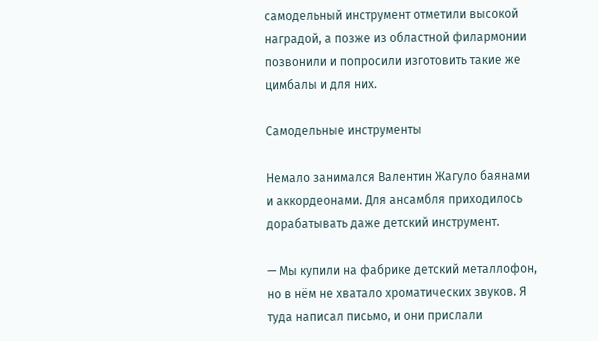самодельный инструмент отметили высокой наградой, а позже из областной филармонии позвонили и попросили изготовить такие же цимбалы и для них.

Самодельные инструменты

Немало занимался Валентин Жагуло баянами и аккордеонами. Для ансамбля приходилось дорабатывать даже детский инструмент.

— Мы купили на фабрике детский металлофон, но в нём не хватало хроматических звуков. Я туда написал письмо, и они прислали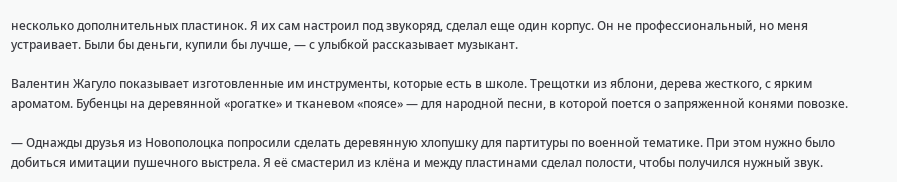несколько дополнительных пластинок. Я их сам настроил под звукоряд, сделал еще один корпус. Он не профессиональный, но меня устраивает. Были бы деньги, купили бы лучше, — с улыбкой рассказывает музыкант.

Валентин Жагуло показывает изготовленные им инструменты, которые есть в школе. Трещотки из яблони, дерева жесткого, с ярким ароматом. Бубенцы на деревянной «рогатке» и тканевом «поясе» — для народной песни, в которой поется о запряженной конями повозке.

— Однажды друзья из Новополоцка попросили сделать деревянную хлопушку для партитуры по военной тематике. При этом нужно было добиться имитации пушечного выстрела. Я её смастерил из клёна и между пластинами сделал полости, чтобы получился нужный звук.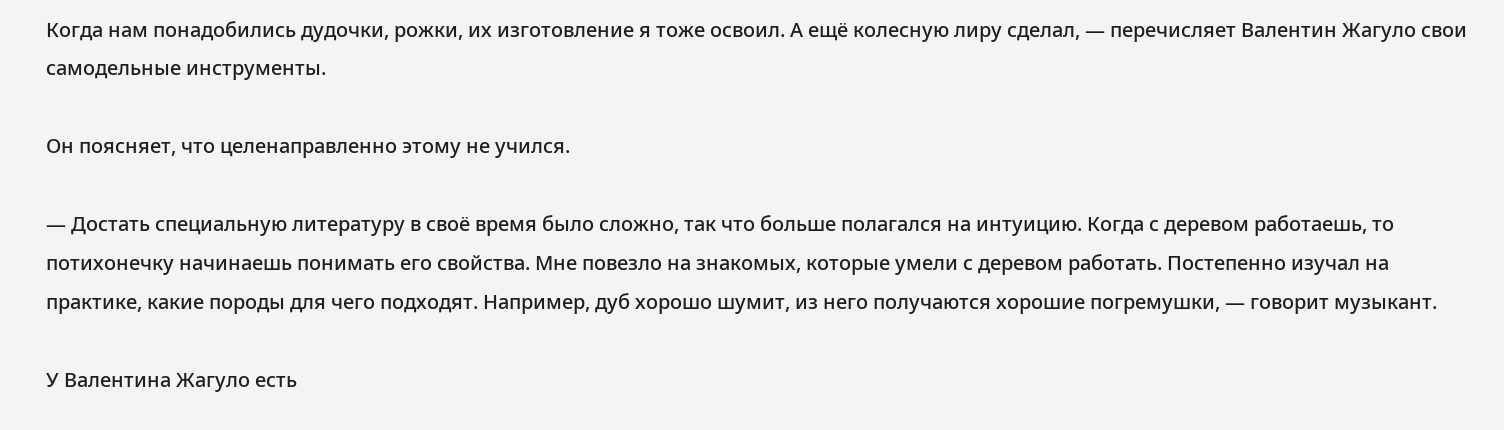Когда нам понадобились дудочки, рожки, их изготовление я тоже освоил. А ещё колесную лиру сделал, — перечисляет Валентин Жагуло свои самодельные инструменты.

Он поясняет, что целенаправленно этому не учился.

— Достать специальную литературу в своё время было сложно, так что больше полагался на интуицию. Когда с деревом работаешь, то потихонечку начинаешь понимать его свойства. Мне повезло на знакомых, которые умели с деревом работать. Постепенно изучал на практике, какие породы для чего подходят. Например, дуб хорошо шумит, из него получаются хорошие погремушки, — говорит музыкант.

У Валентина Жагуло есть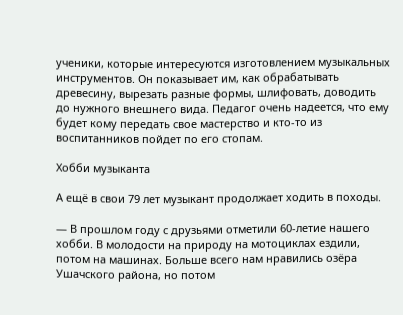ученики, которые интересуются изготовлением музыкальных инструментов. Он показывает им, как обрабатывать древесину, вырезать разные формы, шлифовать, доводить до нужного внешнего вида. Педагог очень надеется, что ему будет кому передать свое мастерство и кто-то из воспитанников пойдет по его стопам.

Хобби музыканта

А ещё в свои 79 лет музыкант продолжает ходить в походы.

— В прошлом году с друзьями отметили 60-летие нашего хобби. В молодости на природу на мотоциклах ездили, потом на машинах. Больше всего нам нравились озёра Ушачского района, но потом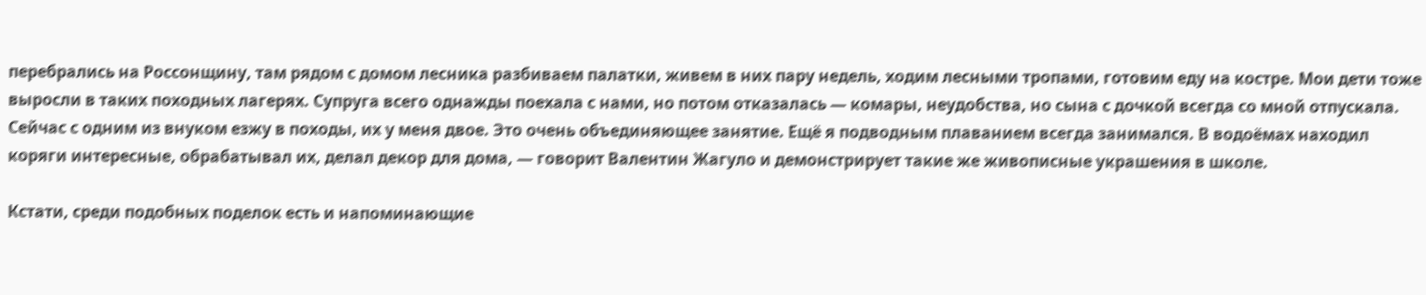перебрались на Россонщину, там рядом с домом лесника разбиваем палатки, живем в них пару недель, ходим лесными тропами, готовим еду на костре. Мои дети тоже выросли в таких походных лагерях. Супруга всего однажды поехала с нами, но потом отказалась — комары, неудобства, но сына с дочкой всегда со мной отпускала. Сейчас с одним из внуком езжу в походы, их у меня двое. Это очень объединяющее занятие. Ещё я подводным плаванием всегда занимался. В водоёмах находил коряги интересные, обрабатывал их, делал декор для дома, — говорит Валентин Жагуло и демонстрирует такие же живописные украшения в школе.

Кстати, среди подобных поделок есть и напоминающие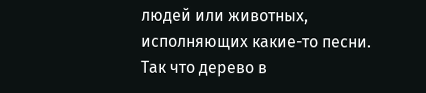людей или животных, исполняющих какие-то песни. Так что дерево в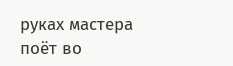руках мастера поёт во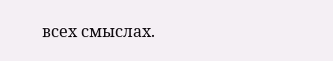всех смыслах.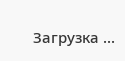Загрузка ...